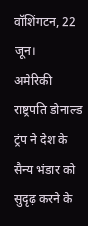वॉशिंगटन, 22 जून।
अमेरिकी राष्ट्रपति डोनाल्ड ट्रंप ने देश के सैन्य भंडार को सुदृढ़ करने के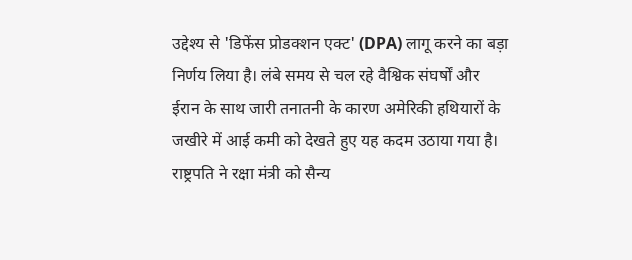उद्देश्य से 'डिफेंस प्रोडक्शन एक्ट' (DPA) लागू करने का बड़ा निर्णय लिया है। लंबे समय से चल रहे वैश्विक संघर्षों और ईरान के साथ जारी तनातनी के कारण अमेरिकी हथियारों के जखीरे में आई कमी को देखते हुए यह कदम उठाया गया है। राष्ट्रपति ने रक्षा मंत्री को सैन्य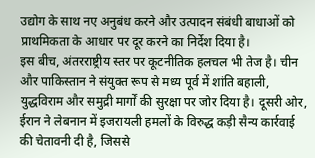उद्योग के साथ नए अनुबंध करने और उत्पादन संबंधी बाधाओं को प्राथमिकता के आधार पर दूर करने का निर्देश दिया है।
इस बीच, अंतरराष्ट्रीय स्तर पर कूटनीतिक हलचल भी तेज है। चीन और पाकिस्तान ने संयुक्त रूप से मध्य पूर्व में शांति बहाली, युद्धविराम और समुद्री मार्गों की सुरक्षा पर जोर दिया है। दूसरी ओर, ईरान ने लेबनान में इजरायली हमलों के विरुद्ध कड़ी सैन्य कार्रवाई की चेतावनी दी है, जिससे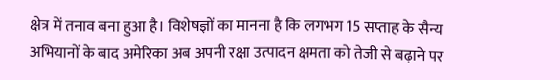क्षेत्र में तनाव बना हुआ है। विशेषज्ञों का मानना है कि लगभग 15 सप्ताह के सैन्य अभियानों के बाद अमेरिका अब अपनी रक्षा उत्पादन क्षमता को तेजी से बढ़ाने पर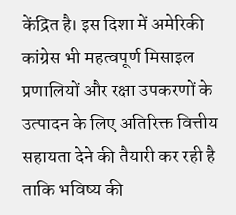केंद्रित है। इस दिशा में अमेरिकी कांग्रेस भी महत्वपूर्ण मिसाइल प्रणालियों और रक्षा उपकरणों के उत्पादन के लिए अतिरिक्त वित्तीय सहायता देने की तैयारी कर रही है ताकि भविष्य की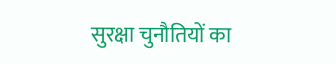सुरक्षा चुनौतियों का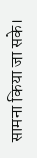सामना किया जा सके।